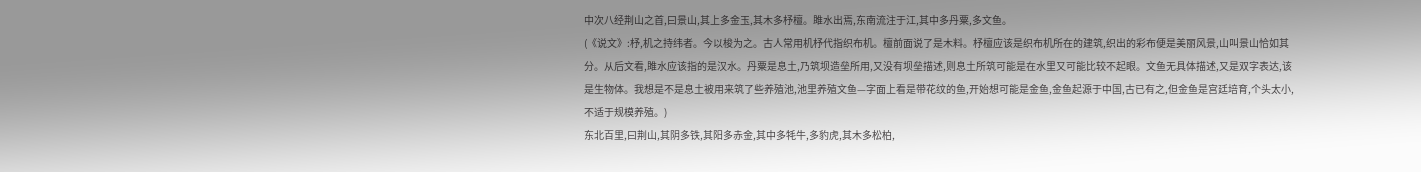中次八经荆山之首,曰景山,其上多金玉,其木多杼檀。雎水出焉,东南流注于江,其中多丹粟,多文鱼。
(《说文》:杼,机之持纬者。今以梭为之。古人常用机杼代指织布机。檀前面说了是木料。杼檀应该是织布机所在的建筑,织出的彩布便是美丽风景,山叫景山恰如其分。从后文看,雎水应该指的是汉水。丹粟是息土,乃筑坝造垒所用,又没有坝垒描述,则息土所筑可能是在水里又可能比较不起眼。文鱼无具体描述,又是双字表达,该是生物体。我想是不是息土被用来筑了些养殖池,池里养殖文鱼—字面上看是带花纹的鱼,开始想可能是金鱼,金鱼起源于中国,古已有之,但金鱼是宫廷培育,个头太小,不适于规模养殖。)
东北百里,曰荆山,其阴多铁,其阳多赤金,其中多牦牛,多豹虎,其木多松柏,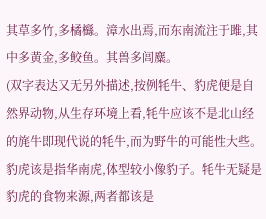其草多竹,多橘櫾。漳水出焉,而东南流注于雎,其中多黄金,多鲛鱼。其兽多闾麋。
(双字表达又无另外描述,按例牦牛、豹虎便是自然界动物,从生存环境上看,牦牛应该不是北山经的旄牛即现代说的牦牛,而为野牛的可能性大些。豹虎该是指华南虎,体型较小像豹子。牦牛无疑是豹虎的食物来源,两者都该是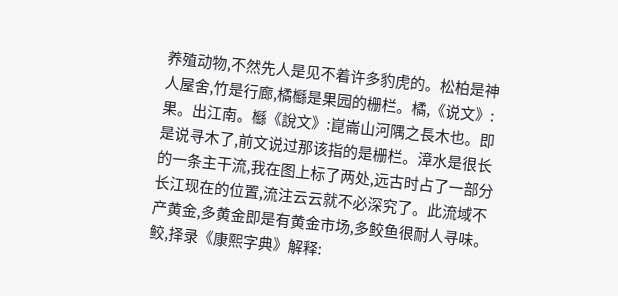养殖动物,不然先人是见不着许多豹虎的。松柏是神人屋舍,竹是行廊,橘櫾是果园的栅栏。橘,《说文》:果。出江南。櫾《說文》:崑崙山河隅之長木也。即是说寻木了,前文说过那该指的是栅栏。漳水是很长的一条主干流,我在图上标了两处,远古时占了一部分长江现在的位置,流注云云就不必深究了。此流域不产黄金,多黄金即是有黄金市场,多鲛鱼很耐人寻味。鲛,择录《康熙字典》解释: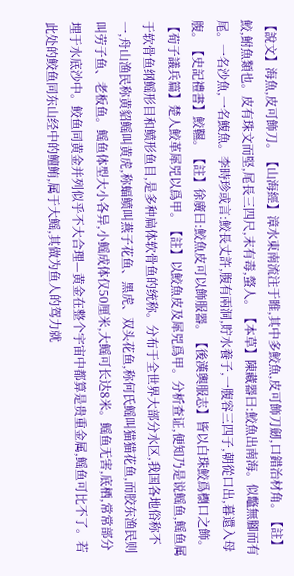【說文】海魚,皮可飾刀。【山海經】漳水東南流注于睢,其中多鮫魚,皮可飾刀劒,口錯治材角。【註】鮫,鮒魚類也。皮有珠文而堅,尾長三四尺,末有毒,螫人。【本草】陳藏器曰:鮫魚出南海。似鼈無腳而有尾。一名沙魚,一名鰒魚。李時珍或言:鮫長丈許,腹有兩洞,貯水養子,一腹容三四子,朝從口出,暮還入母腹。【史記禮書】鮫韅。【註】徐廣曰:鮫魚皮可以飾服器。【後漢輿服志】皆以白珠鮫爲檦口之飾。【荀子議兵篇】楚人鮫革犀兕以爲甲。【註】以鮫魚皮及犀兕爲甲。分析查证,便知乃是说鳐鱼,鳐鱼属于软骨鱼纲鳐形目和鲼形鱼目,是多种扁体软骨鱼的统称。分布于全世界大部分水区,我国各地俗称不一,舟山渔民称黄貂鳐叫黄虎,称蝠鲼叫燕子花鱼、黑虎、双头花鱼,称何氏鳐叫猫猫花鱼,而胶东渔民则叫劳子鱼、老板鱼。鳐鱼体型大小各异,小鳐成体仅50厘米,大鳐可长达8米。鳐鱼无害,底栖,常常部分埋于水底沙中。鲛鱼同黄金并列似乎不大合理—黄金在整个宇宙中都算是贵重金属,鳐鱼可比不了。若此处的鲛鱼同东山经中的鳣鲔,属于大鳐,其做为鱼人的驾力就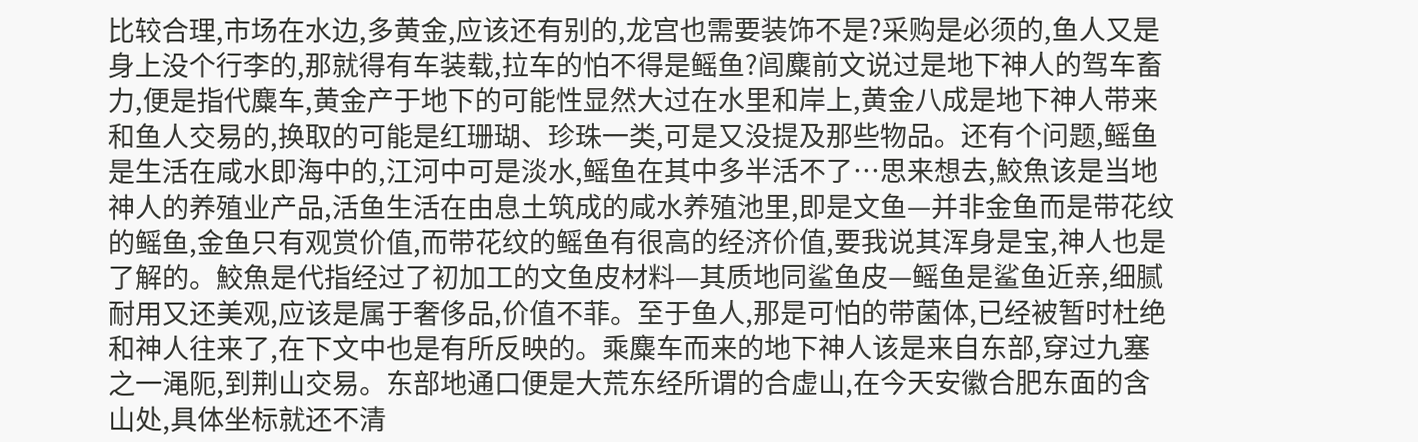比较合理,市场在水边,多黄金,应该还有别的,龙宫也需要装饰不是?采购是必须的,鱼人又是身上没个行李的,那就得有车装载,拉车的怕不得是鳐鱼?闾麋前文说过是地下神人的驾车畜力,便是指代麋车,黄金产于地下的可能性显然大过在水里和岸上,黄金八成是地下神人带来和鱼人交易的,换取的可能是红珊瑚、珍珠一类,可是又没提及那些物品。还有个问题,鳐鱼是生活在咸水即海中的,江河中可是淡水,鳐鱼在其中多半活不了…思来想去,鮫魚该是当地神人的养殖业产品,活鱼生活在由息土筑成的咸水养殖池里,即是文鱼—并非金鱼而是带花纹的鳐鱼,金鱼只有观赏价值,而带花纹的鳐鱼有很高的经济价值,要我说其浑身是宝,神人也是了解的。鮫魚是代指经过了初加工的文鱼皮材料—其质地同鲨鱼皮—鳐鱼是鲨鱼近亲,细腻耐用又还美观,应该是属于奢侈品,价值不菲。至于鱼人,那是可怕的带菌体,已经被暂时杜绝和神人往来了,在下文中也是有所反映的。乘麋车而来的地下神人该是来自东部,穿过九塞之一渑阨,到荆山交易。东部地通口便是大荒东经所谓的合虚山,在今天安徽合肥东面的含山处,具体坐标就还不清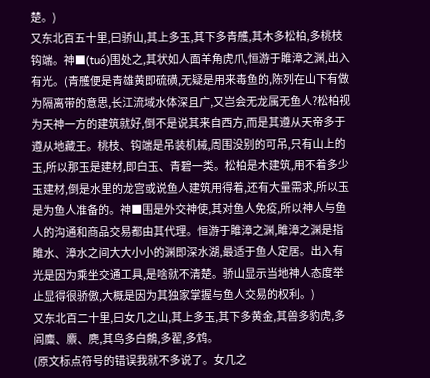楚。)
又东北百五十里,曰骄山,其上多玉,其下多青雘,其木多松柏,多桃枝钩端。神■(tuó)围处之,其状如人面羊角虎爪,恒游于雎漳之渊,出入有光。(青雘便是青雄黄即硫磺,无疑是用来毒鱼的,陈列在山下有做为隔离带的意思,长江流域水体深且广,又岂会无龙属无鱼人?松柏视为天神一方的建筑就好,倒不是说其来自西方,而是其遵从天帝多于遵从地藏王。桃枝、钩端是吊装机械,周围没别的可吊,只有山上的玉,所以那玉是建材,即白玉、青碧一类。松柏是木建筑,用不着多少玉建材,倒是水里的龙宫或说鱼人建筑用得着,还有大量需求,所以玉是为鱼人准备的。神■围是外交神使,其对鱼人免疫,所以神人与鱼人的沟通和商品交易都由其代理。恒游于雎漳之渊,雎漳之渊是指雎水、漳水之间大大小小的渊即深水湖,最适于鱼人定居。出入有光是因为乘坐交通工具,是啥就不清楚。骄山显示当地神人态度举止显得很骄傲,大概是因为其独家掌握与鱼人交易的权利。)
又东北百二十里,曰女几之山,其上多玉,其下多黄金,其兽多豹虎,多闾麋、麖、麂,其鸟多白鷮,多翟,多鸩。
(原文标点符号的错误我就不多说了。女几之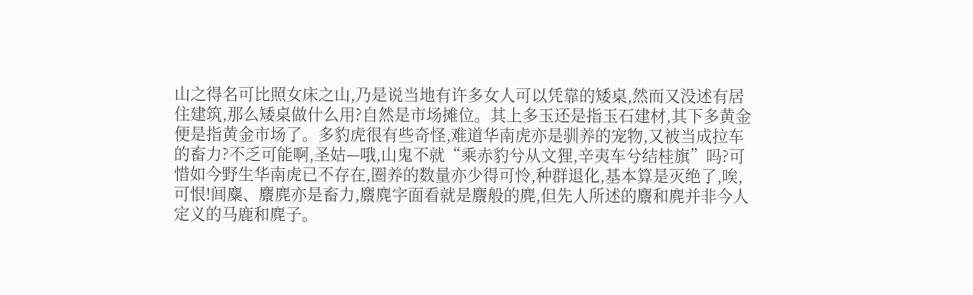山之得名可比照女床之山,乃是说当地有许多女人可以凭靠的矮桌,然而又没述有居住建筑,那么矮桌做什么用?自然是市场摊位。其上多玉还是指玉石建材,其下多黄金便是指黄金市场了。多豹虎很有些奇怪,难道华南虎亦是驯养的宠物,又被当成拉车的畜力?不乏可能啊,圣姑—哦,山鬼不就“乘赤豹兮从文狸,辛夷车兮结桂旗”吗?可惜如今野生华南虎已不存在,圈养的数量亦少得可怜,种群退化,基本算是灭绝了,唉,可恨!闾麋、麖麂亦是畜力,麖麂字面看就是麖般的麂,但先人所述的麖和麂并非今人定义的马鹿和麂子。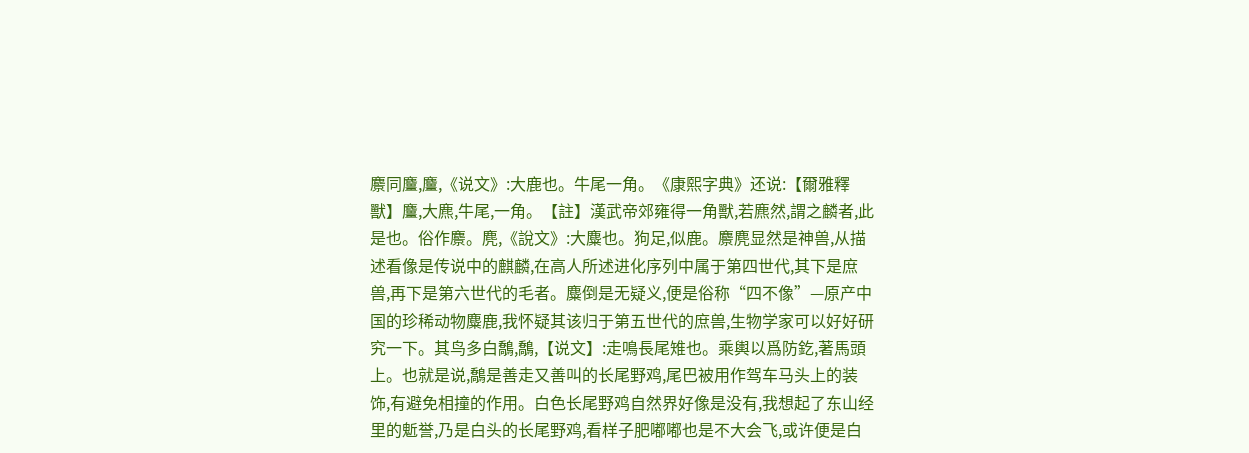麖同麠,麠,《说文》:大鹿也。牛尾一角。《康熙字典》还说:【爾雅釋獸】麠,大麃,牛尾,一角。【註】漢武帝郊雍得一角獸,若麃然,謂之麟者,此是也。俗作麖。麂,《說文》:大麋也。狗足,似鹿。麖麂显然是神兽,从描述看像是传说中的麒麟,在高人所述进化序列中属于第四世代,其下是庶兽,再下是第六世代的毛者。麋倒是无疑义,便是俗称“四不像”—原产中国的珍稀动物麋鹿,我怀疑其该归于第五世代的庶兽,生物学家可以好好研究一下。其鸟多白鷮,鷮,【说文】:走鳴長尾雉也。乘輿以爲防釳,著馬頭上。也就是说,鷮是善走又善叫的长尾野鸡,尾巴被用作驾车马头上的装饰,有避免相撞的作用。白色长尾野鸡自然界好像是没有,我想起了东山经里的鬿誉,乃是白头的长尾野鸡,看样子肥嘟嘟也是不大会飞,或许便是白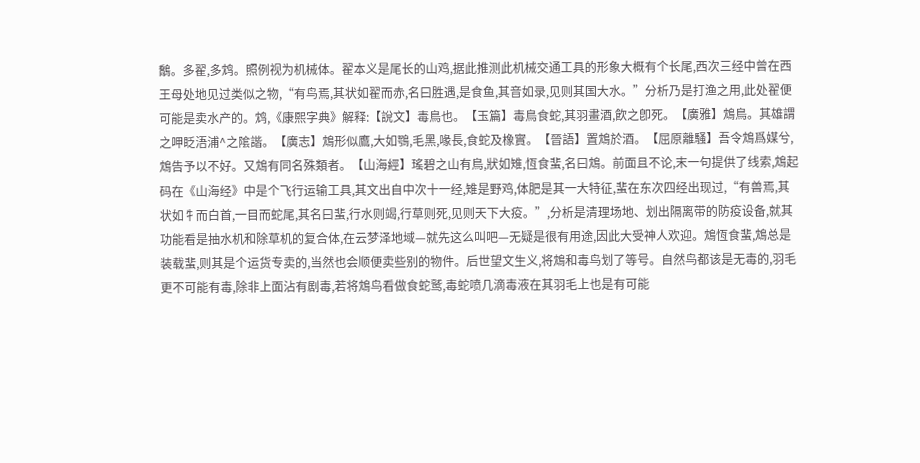鷮。多翟,多鸩。照例视为机械体。翟本义是尾长的山鸡,据此推测此机械交通工具的形象大概有个长尾,西次三经中曾在西王母处地见过类似之物,“有鸟焉,其状如翟而赤,名曰胜遇,是食鱼,其音如录,见则其国大水。”分析乃是打渔之用,此处翟便可能是卖水产的。鸩,《康熙字典》解释:【說文】毒鳥也。【玉篇】毒鳥食蛇,其羽畫酒,飮之卽死。【廣雅】鴆鳥。其雄謂之呷眨浯浦^之隂諧。【廣志】鴆形似鷹,大如鶚,毛黑,喙長,食蛇及橡實。【晉語】置鴆於酒。【屈原離騷】吾令鴆爲媒兮,鴆告予以不好。又鴆有同名殊類者。【山海經】瑤碧之山有鳥,狀如雉,恆食蜚,名曰鴆。前面且不论,末一句提供了线索,鴆起码在《山海经》中是个飞行运输工具,其文出自中次十一经,雉是野鸡,体肥是其一大特征,蜚在东次四经出现过,“有兽焉,其状如牜而白首,一目而蛇尾,其名曰蜚,行水则竭,行草则死,见则天下大疫。”,分析是清理场地、划出隔离带的防疫设备,就其功能看是抽水机和除草机的复合体,在云梦泽地域—就先这么叫吧—无疑是很有用途,因此大受神人欢迎。鴆恆食蜚,鴆总是装载蜚,则其是个运货专卖的,当然也会顺便卖些别的物件。后世望文生义,将鴆和毒鸟划了等号。自然鸟都该是无毒的,羽毛更不可能有毒,除非上面沾有剧毒,若将鴆鸟看做食蛇鹫,毒蛇喷几滴毒液在其羽毛上也是有可能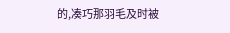的,凑巧那羽毛及时被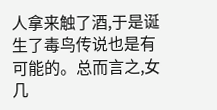人拿来触了酒,于是诞生了毒鸟传说也是有可能的。总而言之,女几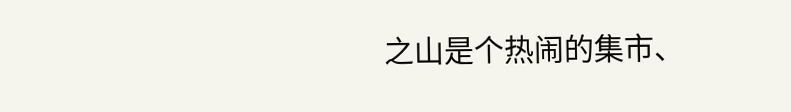之山是个热闹的集市、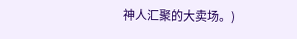神人汇聚的大卖场。)